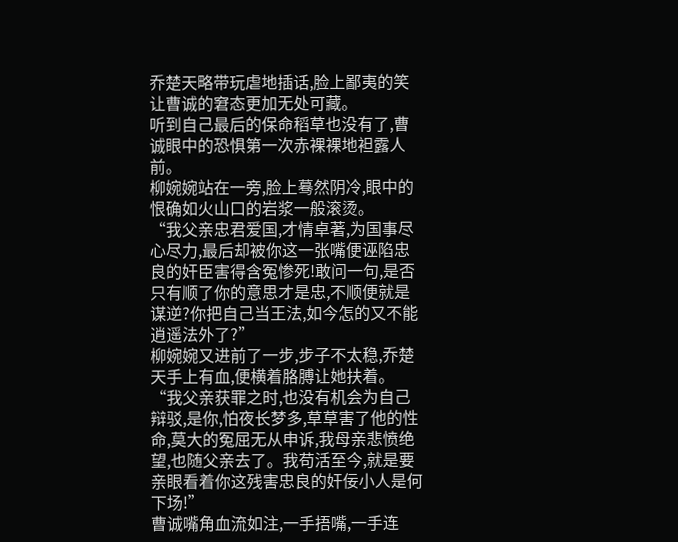乔楚天略带玩虐地插话,脸上鄙夷的笑让曹诚的窘态更加无处可藏。
听到自己最后的保命稻草也没有了,曹诚眼中的恐惧第一次赤裸裸地袒露人前。
柳婉婉站在一旁,脸上蓦然阴冷,眼中的恨确如火山口的岩浆一般滚烫。
“我父亲忠君爱国,才情卓著,为国事尽心尽力,最后却被你这一张嘴便诬陷忠良的奸臣害得含冤惨死!敢问一句,是否只有顺了你的意思才是忠,不顺便就是谋逆?你把自己当王法,如今怎的又不能逍遥法外了?”
柳婉婉又进前了一步,步子不太稳,乔楚天手上有血,便横着胳膊让她扶着。
“我父亲获罪之时,也没有机会为自己辩驳,是你,怕夜长梦多,草草害了他的性命,莫大的冤屈无从申诉,我母亲悲愤绝望,也随父亲去了。我苟活至今,就是要亲眼看着你这残害忠良的奸佞小人是何下场!”
曹诚嘴角血流如注,一手捂嘴,一手连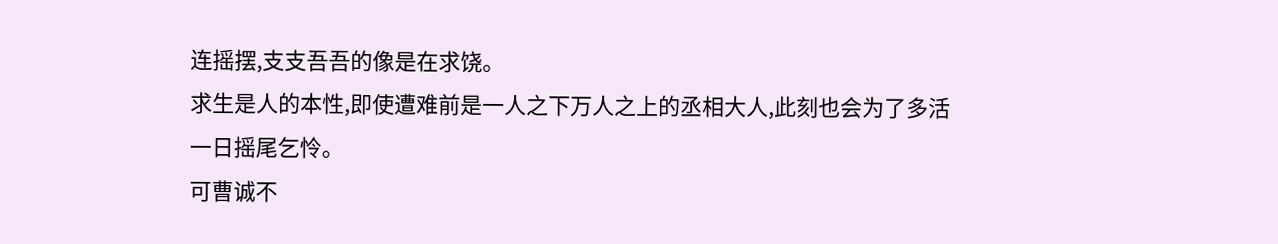连摇摆,支支吾吾的像是在求饶。
求生是人的本性,即使遭难前是一人之下万人之上的丞相大人,此刻也会为了多活一日摇尾乞怜。
可曹诚不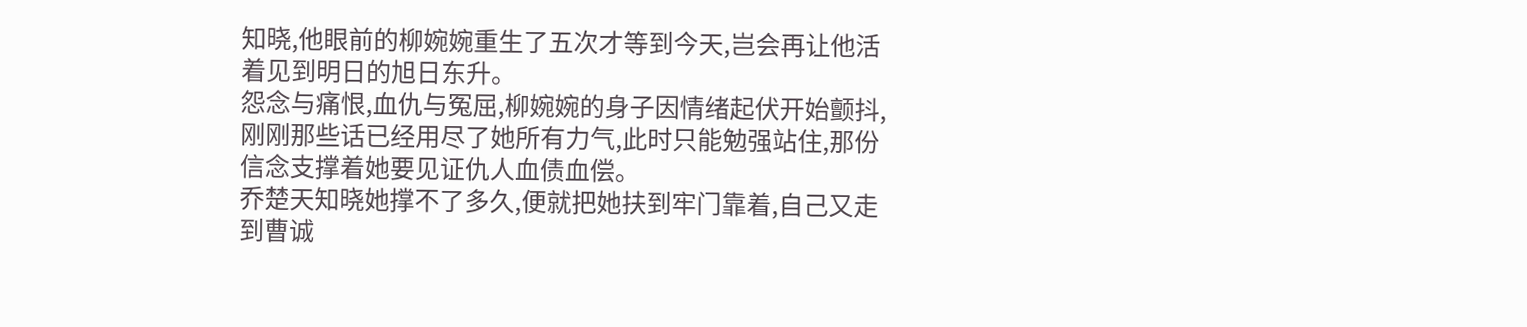知晓,他眼前的柳婉婉重生了五次才等到今天,岂会再让他活着见到明日的旭日东升。
怨念与痛恨,血仇与冤屈,柳婉婉的身子因情绪起伏开始颤抖,刚刚那些话已经用尽了她所有力气,此时只能勉强站住,那份信念支撑着她要见证仇人血债血偿。
乔楚天知晓她撑不了多久,便就把她扶到牢门靠着,自己又走到曹诚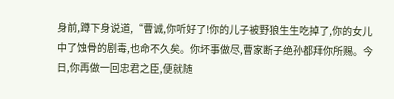身前,蹲下身说道,“曹诚,你听好了!你的儿子被野狼生生吃掉了,你的女儿中了蚀骨的剧毒,也命不久矣。你坏事做尽,曹家断子绝孙都拜你所赐。今日,你再做一回忠君之臣,便就随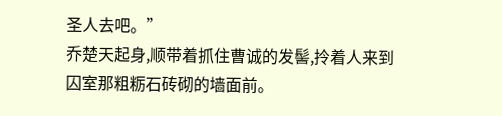圣人去吧。”
乔楚天起身,顺带着抓住曹诚的发髻,拎着人来到囚室那粗粝石砖砌的墙面前。